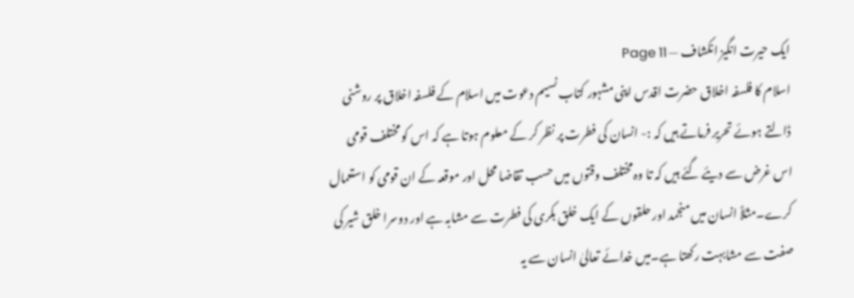ایک حیرت انگیز انکشاف — Page 11
اسلام کا فلسفہ اخلاق حضرت اقدس اپنی مشہور کتاب نسیم دعوت میں اسلام کے فلسفہ اخلاق پر روشنی ڈالتے ہوئے تحریر فرماتے ہیں کہ :- انسان کی فطرت پر نظر کر کے معلوم ہوتا ہے کہ اس کو مختلف قومی اس غرض سے دیئے گئے ہیں کہ تا وہ مختلف وقتوں میں حسب تقاضا محل اور موقعہ کے ان قومی کو استعمال کرے۔مثلاً انسان میں منجمد اور حلقوں کے ایک خلق بکری کی فطرت سے مشابہ ہے اور دوسرا خلق شیر کی صفت سے مشابہت رکھتا ہے۔میں خدائے تعالیٰ انسان سے یہ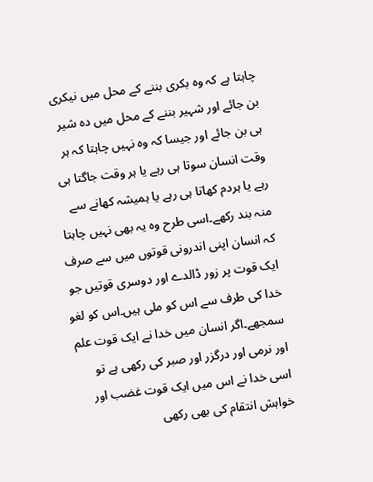چاہتا ہے کہ وہ بکری بننے کے محل میں نیکری بن جائے اور شہیر بننے کے محل میں دہ شیر ہی بن جائے اور جیسا کہ وہ نہیں چاہتا کہ ہر وقت انسان سوتا ہی رہے یا ہر وقت جاگتا ہی رہے یا ہردم کھاتا ہی رہے یا ہمیشہ کھانے سے منہ بند رکھے۔اسی طرح وہ یہ بھی نہیں چاہتا کہ انسان اپنی اندرونی قوتوں میں سے صرف ایک قوت پر زور ڈالدے اور دوسری قوتیں جو خدا کی طرف سے اس کو ملی ہیں۔اس کو لغو سمجھے۔اگر انسان میں خدا نے ایک قوت علم اور نرمی اور درگزر اور صبر کی رکھی ہے تو اسی خدا نے اس میں ایک قوت غضب اور خواہش انتقام کی بھی رکھی